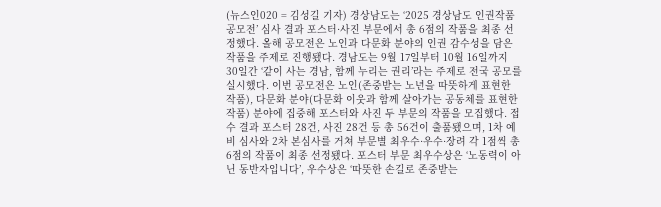(뉴스인020 = 김성길 기자) 경상남도는 ‘2025 경상남도 인권작품 공모전’ 심사 결과 포스터·사진 부문에서 총 6점의 작품을 최종 선정했다. 올해 공모전은 노인과 다문화 분야의 인권 감수성을 담은 작품을 주제로 진행됐다. 경남도는 9월 17일부터 10월 16일까지 30일간 ‘같이 사는 경남, 함께 누리는 권리’라는 주제로 전국 공모를 실시했다. 이번 공모전은 노인(존중받는 노년을 따뜻하게 표현한 작품), 다문화 분야(다문화 이웃과 함께 살아가는 공동체를 표현한 작품) 분야에 집중해 포스터와 사진 두 부문의 작품을 모집했다. 접수 결과 포스터 28건, 사진 28건 등 총 56건이 출품됐으며, 1차 예비 심사와 2차 본심사를 거쳐 부문별 최우수·우수·장려 각 1점씩 총 6점의 작품이 최종 선정됐다. 포스터 부문 최우수상은 ‘노동력이 아닌 동반자입니다’, 우수상은 ‘따뜻한 손길로 존중받는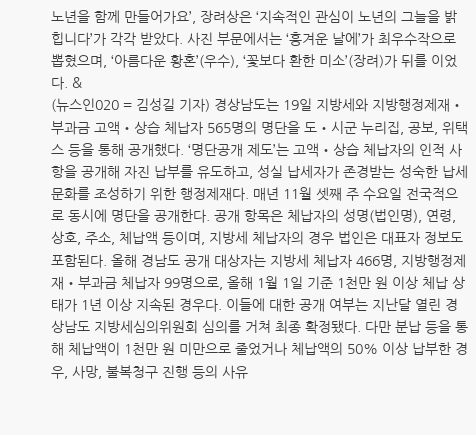노년을 함께 만들어가요’, 장려상은 ‘지속적인 관심이 노년의 그늘을 밝힙니다’가 각각 받았다. 사진 부문에서는 ‘흥겨운 날에’가 최우수작으로 뽑혔으며, ‘아름다운 황혼’(우수), ‘꽃보다 환한 미소’(장려)가 뒤를 이었다. &
(뉴스인020 = 김성길 기자) 경상남도는 19일 지방세와 지방행정제재‧부과금 고액‧상습 체납자 565명의 명단을 도‧시군 누리집, 공보, 위택스 등을 통해 공개했다. ‘명단공개 제도’는 고액‧상습 체납자의 인적 사항을 공개해 자진 납부를 유도하고, 성실 납세자가 존경받는 성숙한 납세 문화를 조성하기 위한 행정제재다. 매년 11월 셋째 주 수요일 전국적으로 동시에 명단을 공개한다. 공개 항목은 체납자의 성명(법인명), 연령, 상호, 주소, 체납액 등이며, 지방세 체납자의 경우 법인은 대표자 정보도 포함된다. 올해 경남도 공개 대상자는 지방세 체납자 466명, 지방행정제재‧부과금 체납자 99명으로, 올해 1월 1일 기준 1천만 원 이상 체납 상태가 1년 이상 지속된 경우다. 이들에 대한 공개 여부는 지난달 열린 경상남도 지방세심의위원회 심의를 거쳐 최종 확정됐다. 다만 분납 등을 통해 체납액이 1천만 원 미만으로 줄었거나 체납액의 50% 이상 납부한 경우, 사망, 불복청구 진행 등의 사유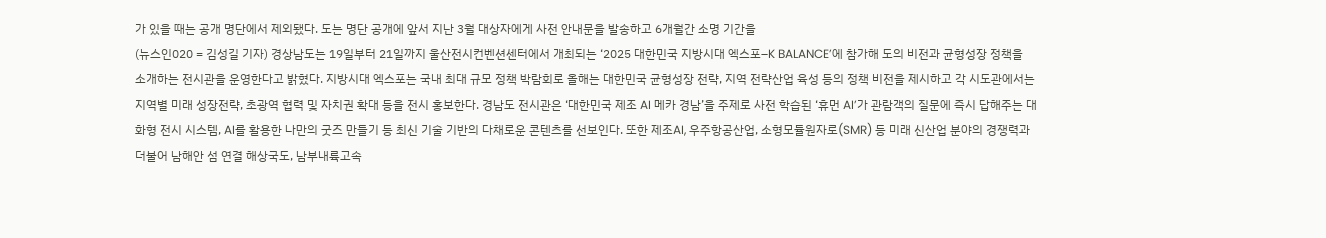가 있을 때는 공개 명단에서 제외됐다. 도는 명단 공개에 앞서 지난 3월 대상자에게 사전 안내문을 발송하고 6개월간 소명 기간을
(뉴스인020 = 김성길 기자) 경상남도는 19일부터 21일까지 울산전시컨벤션센터에서 개최되는 ‘2025 대한민국 지방시대 엑스포–K BALANCE’에 참가해 도의 비전과 균형성장 정책을 소개하는 전시관을 운영한다고 밝혔다. 지방시대 엑스포는 국내 최대 규모 정책 박람회로 올해는 대한민국 균형성장 전략, 지역 전략산업 육성 등의 정책 비전을 제시하고 각 시도관에서는 지역별 미래 성장전략, 초광역 협력 및 자치권 확대 등을 전시 홍보한다. 경남도 전시관은 ‘대한민국 제조 AI 메카 경남’을 주제로 사전 학습된 ‘휴먼 AI’가 관람객의 질문에 즉시 답해주는 대화형 전시 시스템, AI를 활용한 나만의 굿즈 만들기 등 최신 기술 기반의 다채로운 콘텐츠를 선보인다. 또한 제조AI, 우주항공산업, 소형모듈원자로(SMR) 등 미래 신산업 분야의 경쟁력과 더불어 남해안 섬 연결 해상국도, 남부내륙고속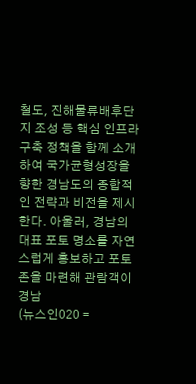철도, 진해물류배후단지 조성 등 핵심 인프라 구축 정책을 함께 소개하여 국가균형성장을 향한 경남도의 종합적인 전략과 비전을 제시한다. 아울러, 경남의 대표 포토 명소를 자연스럽게 홍보하고 포토존을 마련해 관람객이 경남
(뉴스인020 =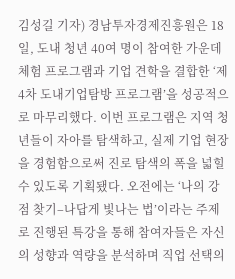김성길 기자) 경남투자경제진흥원은 18일, 도내 청년 40여 명이 참여한 가운데 체험 프로그램과 기업 견학을 결합한 ‘제4차 도내기업탐방 프로그램’을 성공적으로 마무리했다. 이번 프로그램은 지역 청년들이 자아를 탐색하고, 실제 기업 현장을 경험함으로써 진로 탐색의 폭을 넓힐 수 있도록 기획됐다. 오전에는 ‘나의 강점 찾기–나답게 빛나는 법’이라는 주제로 진행된 특강을 통해 참여자들은 자신의 성향과 역량을 분석하며 직업 선택의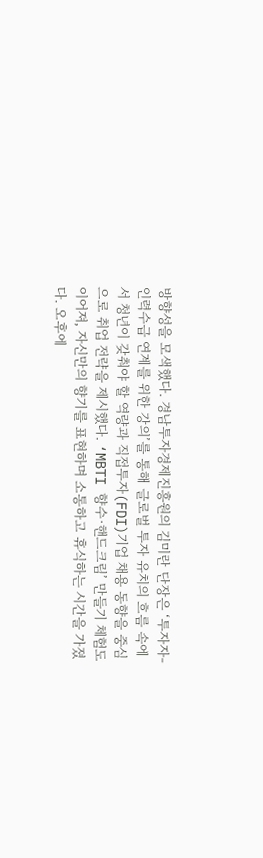방향성을 모색했다. 경남투자경제진흥원의 김미란 단장은 ‘투자자-인력수급 연계를 위한 강의’를 통해 글로벌 투자 유치의 흐름 속에서 청년이 갖춰야 할 역량과 직접투자(FDI)기업 채용 동향을 중심으로 취업 전략을 제시했다. ‘MBTI 향수·핸드크림’ 만들기 체험도 이어져, 자신만의 향기를 표현하며 소통하고 휴식하는 시간을 가졌다. 오후에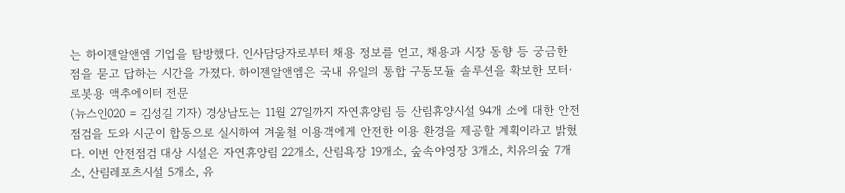는 하이젠알앤엠 기업을 탐방했다. 인사담당자로부터 채용 정보를 얻고, 채용과 시장 동향 등 궁금한 점을 묻고 답하는 시간을 가졌다. 하이젠알앤엠은 국내 유일의 통합 구동모듈 솔루션을 확보한 모터·로봇용 액추에이터 전문
(뉴스인020 = 김성길 기자) 경상남도는 11월 27일까지 자연휴양림 등 산림휴양시설 94개 소에 대한 안전 점검을 도와 시군이 합동으로 실시하여 겨울철 이용객에게 안전한 이용 환경을 제공할 계획이라고 밝혔다. 이번 안전점검 대상 시설은 자연휴양림 22개소, 산림욕장 19개소, 숲속야영장 3개소, 치유의숲 7개소, 산림레포츠시설 5개소, 유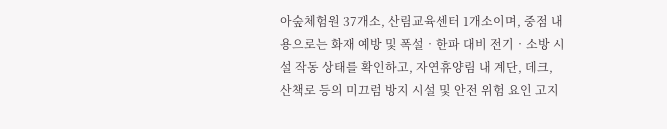아숲체험원 37개소, 산림교육센터 1개소이며, 중점 내용으로는 화재 예방 및 폭설‧한파 대비 전기‧소방 시설 작동 상태를 확인하고, 자연휴양림 내 계단, 데크, 산책로 등의 미끄럼 방지 시설 및 안전 위험 요인 고지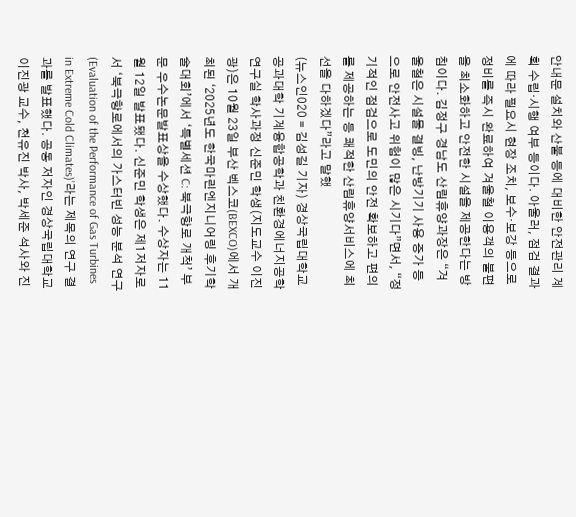안내문 설치와 산불 등에 대비한 안전관리 계획 수립‧시행 여부 등이다. 아울러, 점검 결과에 따라 필요시 현장 조치, 보수‧보강 등으로 정비를 즉시 완료하여 겨울철 이용객의 불편을 최소화하고 안전한 시설을 제공한다는 방침이다. 김정구 경남도 산림휴양과장은 “겨울철은 시설물 결빙, 난방기기 사용 증가 등으로 안전사고 위험이 많은 시기다”면서, “정기적인 점검으로 도민의 안전 확보하고 편의를 제공하는 등 쾌적한 산림휴양서비스에 최선을 다하겠다”라고 말했
(뉴스인020 = 김성길 기자) 경상국립대학교 공과대학 기계융합공학과 친환경에너지공학연구실 학사과정 신준민 학생(지도교수 이진광)은 10월 23일 부산 벡스코(BEXCO)에서 개최된 ‘2025년도 한국마린엔지니어링 후기학술대회’에서 ‘특별세션 C: 북극항로 개척’ 부문 우수논문발표상을 수상했다. 수상자는 11월 12일 발표됐다. 신준민 학생은 제1저자로서 ‘북극항로에서의 가스터빈 성능 분석 연구(Evaluation of the Performance of Gas Turbines in Extreme Cold Climates)’라는 제목의 연구 결과를 발표했다. 공동 저자인 경상국립대학교 이진광 교수, 천유진 박사, 박세준 석사와 진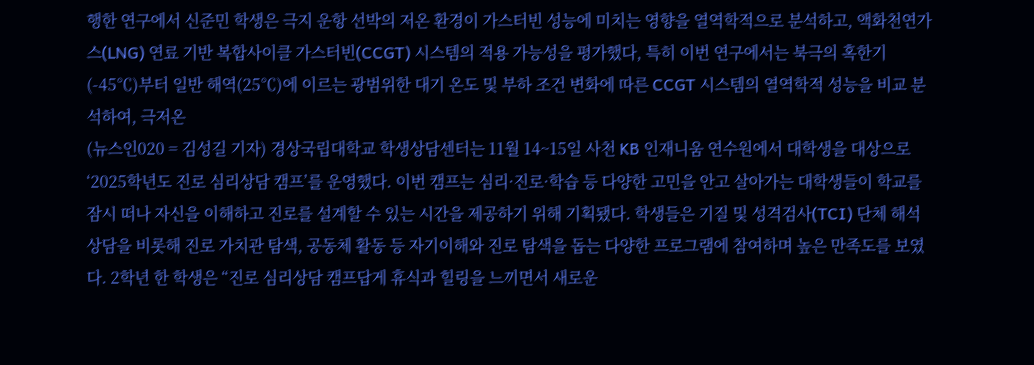행한 연구에서 신준민 학생은 극지 운항 선박의 저온 환경이 가스터빈 성능에 미치는 영향을 열역학적으로 분석하고, 액화천연가스(LNG) 연료 기반 복합사이클 가스터빈(CCGT) 시스템의 적용 가능성을 평가했다, 특히 이번 연구에서는 북극의 혹한기(-45℃)부터 일반 해역(25℃)에 이르는 광범위한 대기 온도 및 부하 조건 변화에 따른 CCGT 시스템의 열역학적 성능을 비교 분석하여, 극저온
(뉴스인020 = 김성길 기자) 경상국립대학교 학생상담센터는 11월 14~15일 사천 KB 인재니움 연수원에서 대학생을 대상으로 ‘2025학년도 진로 심리상담 캠프’를 운영했다. 이번 캠프는 심리·진로·학습 등 다양한 고민을 안고 살아가는 대학생들이 학교를 잠시 떠나 자신을 이해하고 진로를 설계할 수 있는 시간을 제공하기 위해 기획됐다. 학생들은 기질 및 성격검사(TCI) 단체 해석상담을 비롯해 진로 가치관 탐색, 공동체 활동 등 자기이해와 진로 탐색을 돕는 다양한 프로그램에 참여하며 높은 만족도를 보였다. 2학년 한 학생은 “진로 심리상담 캠프답게 휴식과 힐링을 느끼면서 새로운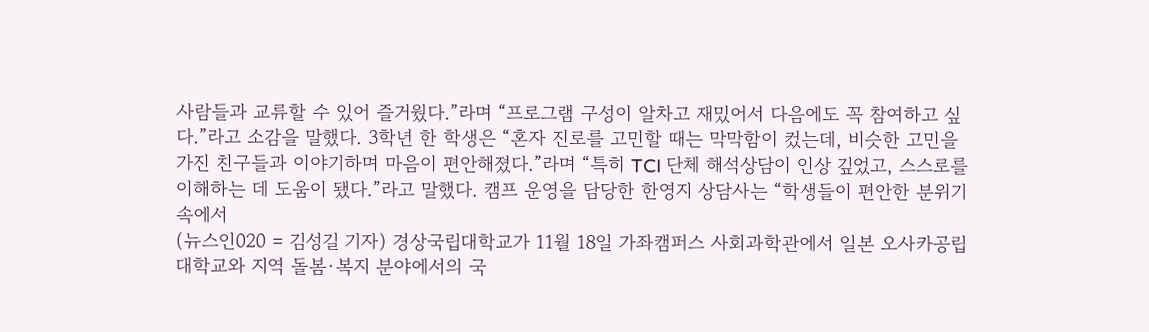사람들과 교류할 수 있어 즐거웠다.”라며 “프로그램 구성이 알차고 재밌어서 다음에도 꼭 참여하고 싶다.”라고 소감을 말했다. 3학년 한 학생은 “혼자 진로를 고민할 때는 막막함이 컸는데, 비슷한 고민을 가진 친구들과 이야기하며 마음이 편안해졌다.”라며 “특히 TCI 단체 해석상담이 인상 깊었고, 스스로를 이해하는 데 도움이 됐다.”라고 말했다. 캠프 운영을 담당한 한영지 상담사는 “학생들이 편안한 분위기 속에서
(뉴스인020 = 김성길 기자) 경상국립대학교가 11월 18일 가좌캠퍼스 사회과학관에서 일본 오사카공립대학교와 지역 돌봄·복지 분야에서의 국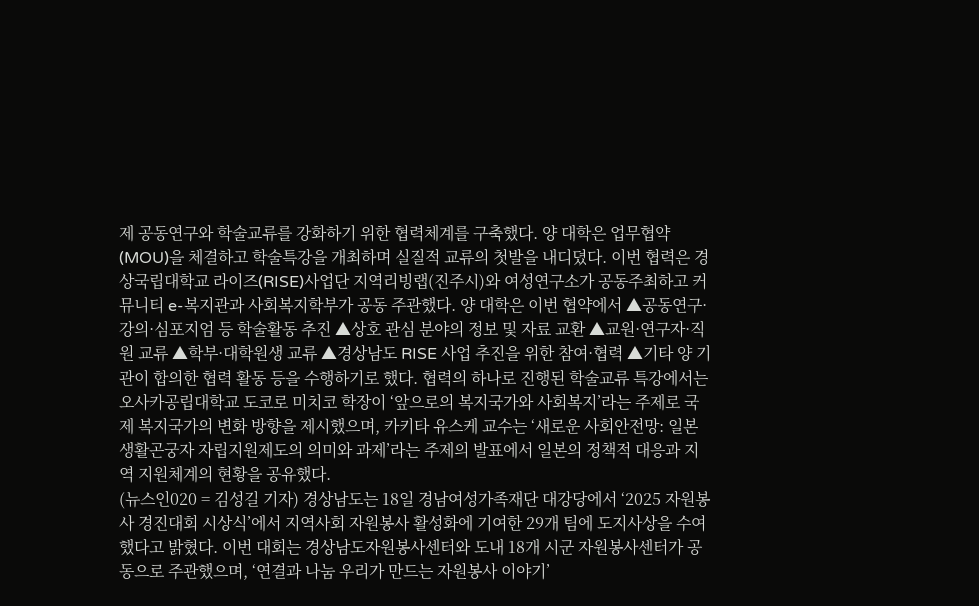제 공동연구와 학술교류를 강화하기 위한 협력체계를 구축했다. 양 대학은 업무협약(MOU)을 체결하고 학술특강을 개최하며 실질적 교류의 첫발을 내디뎠다. 이번 협력은 경상국립대학교 라이즈(RISE)사업단 지역리빙랩(진주시)와 여성연구소가 공동주최하고 커뮤니티 e-복지관과 사회복지학부가 공동 주관했다. 양 대학은 이번 협약에서 ▲공동연구·강의·심포지엄 등 학술활동 추진 ▲상호 관심 분야의 정보 및 자료 교환 ▲교원·연구자·직원 교류 ▲학부·대학원생 교류 ▲경상남도 RISE 사업 추진을 위한 참여·협력 ▲기타 양 기관이 합의한 협력 활동 등을 수행하기로 했다. 협력의 하나로 진행된 학술교류 특강에서는 오사카공립대학교 도코로 미치코 학장이 ‘앞으로의 복지국가와 사회복지’라는 주제로 국제 복지국가의 변화 방향을 제시했으며, 카키타 유스케 교수는 ‘새로운 사회안전망: 일본 생활곤궁자 자립지원제도의 의미와 과제’라는 주제의 발표에서 일본의 정책적 대응과 지역 지원체계의 현황을 공유했다.
(뉴스인020 = 김성길 기자) 경상남도는 18일 경남여성가족재단 대강당에서 ‘2025 자원봉사 경진대회 시상식’에서 지역사회 자원봉사 활성화에 기여한 29개 팀에 도지사상을 수여했다고 밝혔다. 이번 대회는 경상남도자원봉사센터와 도내 18개 시군 자원봉사센터가 공동으로 주관했으며, ‘연결과 나눔 우리가 만드는 자원봉사 이야기’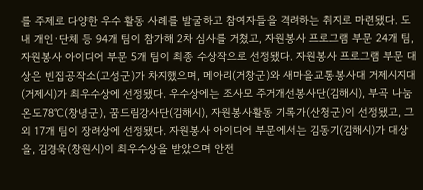를 주제로 다양한 우수 활동 사례를 발굴하고 참여자들을 격려하는 취지로 마련됐다. 도내 개인·단체 등 94개 팀이 참가해 2차 심사를 거쳤고, 자원봉사 프로그램 부문 24개 팀, 자원봉사 아이디어 부문 5개 팀이 최종 수상작으로 선정됐다. 자원봉사 프로그램 부문 대상은 빈집공작소(고성군)가 차지했으며, 메아리(거창군)와 새마을교통봉사대 거제시지대(거제시)가 최우수상에 선정됐다. 우수상에는 조사모 주거개선봉사단(김해시), 부곡 나눔온도78℃(창녕군), 꿈드림강사단(김해시), 자원봉사활동 기록가(산청군)이 선정됐고, 그 외 17개 팀이 장려상에 선정됐다. 자원봉사 아이디어 부문에서는 김동기(김해시)가 대상을, 김경욱(창원시)이 최우수상을 받았으며 안전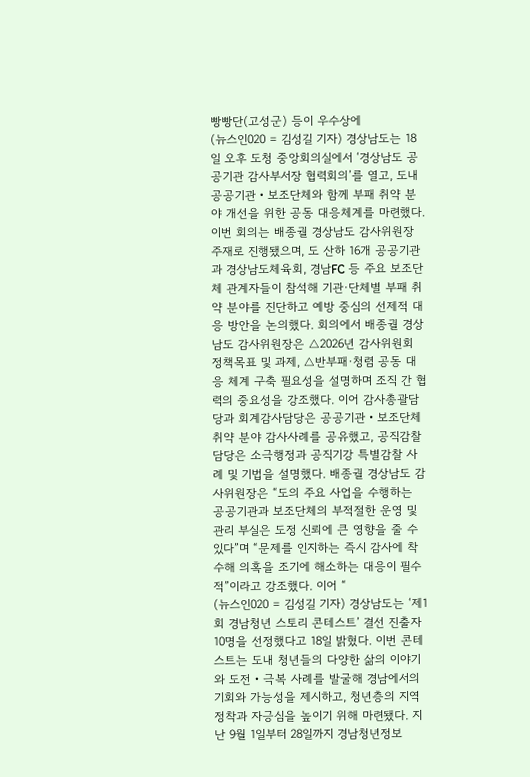빵빵단(고성군) 등이 우수상에
(뉴스인020 = 김성길 기자) 경상남도는 18일 오후 도청 중앙회의실에서 ‘경상남도 공공기관 감사부서장 협력회의’를 열고, 도내 공공기관‧보조단체와 함께 부패 취약 분야 개선을 위한 공동 대응체계를 마련했다. 이번 회의는 배종궐 경상남도 감사위원장 주재로 진행됐으며, 도 산하 16개 공공기관과 경상남도체육회, 경남FC 등 주요 보조단체 관계자들이 참석해 기관·단체별 부패 취약 분야를 진단하고 예방 중심의 선제적 대응 방안을 논의했다. 회의에서 배종궐 경상남도 감사위원장은 △2026년 감사위원회 정책목표 및 과제, △반부패·청렴 공동 대응 체계 구축 필요성을 설명하며 조직 간 협력의 중요성을 강조했다. 이어 감사총괄담당과 회계감사담당은 공공기관‧보조단체 취약 분야 감사사례를 공유했고, 공직감찰담당은 소극행정과 공직기강 특별감찰 사례 및 기법을 설명했다. 배종궐 경상남도 감사위원장은 “도의 주요 사업을 수행하는 공공기관과 보조단체의 부적절한 운영 및 관리 부실은 도정 신뢰에 큰 영향을 줄 수 있다”며 “문제를 인지하는 즉시 감사에 착수해 의혹을 조기에 해소하는 대응이 필수적”이라고 강조했다. 이어 “
(뉴스인020 = 김성길 기자) 경상남도는 ‘제1회 경남청년 스토리 콘테스트’ 결선 진출자 10명을 선정했다고 18일 밝혔다. 이번 콘테스트는 도내 청년들의 다양한 삶의 이야기와 도전‧극복 사례를 발굴해 경남에서의 기회와 가능성을 제시하고, 청년층의 지역 정착과 자긍심을 높이기 위해 마련됐다. 지난 9월 1일부터 28일까지 경남청년정보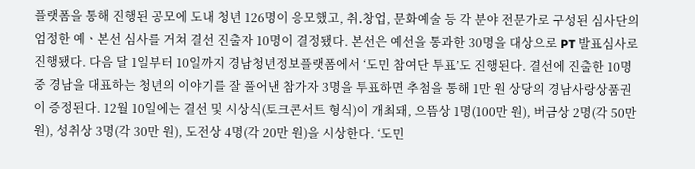플랫폼을 통해 진행된 공모에 도내 청년 126명이 응모했고, 취․창업, 문화예술 등 각 분야 전문가로 구성된 심사단의 엄정한 예ㆍ본선 심사를 거쳐 결선 진출자 10명이 결정됐다. 본선은 예선을 통과한 30명을 대상으로 PT 발표심사로 진행됐다. 다음 달 1일부터 10일까지 경남청년정보플랫폼에서 ‘도민 참여단 투표’도 진행된다. 결선에 진출한 10명 중 경남을 대표하는 청년의 이야기를 잘 풀어낸 참가자 3명을 투표하면 추첨을 통해 1만 원 상당의 경남사랑상품권이 증정된다. 12월 10일에는 결선 및 시상식(토크콘서트 형식)이 개최돼, 으뜸상 1명(100만 원), 버금상 2명(각 50만 원), 성취상 3명(각 30만 원), 도전상 4명(각 20만 원)을 시상한다. ‘도민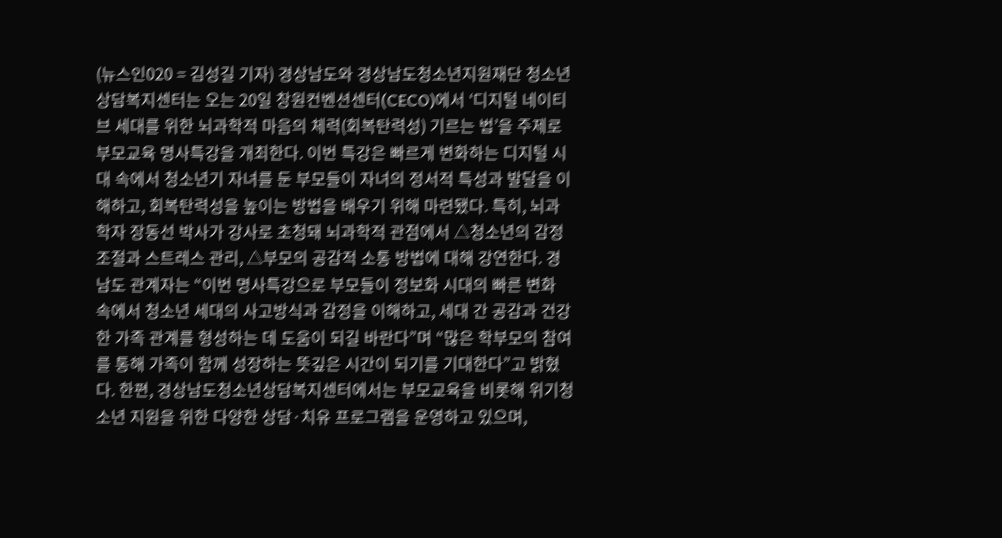(뉴스인020 = 김성길 기자) 경상남도와 경상남도청소년지원재단 청소년상담복지센터는 오는 20일 창원컨벤션센터(CECO)에서 ‘디지털 네이티브 세대를 위한 뇌과학적 마음의 체력(회복탄력성) 기르는 법’을 주제로 부모교육 명사특강을 개최한다. 이번 특강은 빠르게 변화하는 디지털 시대 속에서 청소년기 자녀를 둔 부모들이 자녀의 정서적 특성과 발달을 이해하고, 회복탄력성을 높이는 방법을 배우기 위해 마련됐다. 특히, 뇌과학자 장동선 박사가 강사로 초청돼 뇌과학적 관점에서 △청소년의 감정조절과 스트레스 관리, △부모의 공감적 소통 방법에 대해 강연한다. 경남도 관계자는 “이번 명사특강으로 부모들이 정보화 시대의 빠른 변화 속에서 청소년 세대의 사고방식과 감정을 이해하고, 세대 간 공감과 건강한 가족 관계를 형성하는 데 도움이 되길 바란다”며 “많은 학부모의 참여를 통해 가족이 함께 성장하는 뜻깊은 시간이 되기를 기대한다”고 밝혔다. 한편, 경상남도청소년상담복지센터에서는 부모교육을 비롯해 위기청소년 지원을 위한 다양한 상담·치유 프로그램을 운영하고 있으며,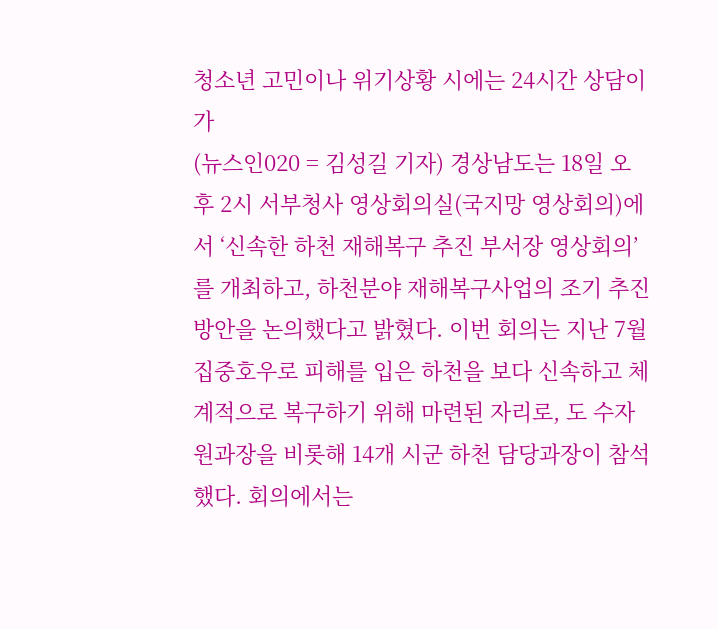청소년 고민이나 위기상황 시에는 24시간 상담이 가
(뉴스인020 = 김성길 기자) 경상남도는 18일 오후 2시 서부청사 영상회의실(국지망 영상회의)에서 ‘신속한 하천 재해복구 추진 부서장 영상회의’를 개최하고, 하천분야 재해복구사업의 조기 추진 방안을 논의했다고 밝혔다. 이번 회의는 지난 7월 집중호우로 피해를 입은 하천을 보다 신속하고 체계적으로 복구하기 위해 마련된 자리로, 도 수자원과장을 비롯해 14개 시군 하천 담당과장이 참석했다. 회의에서는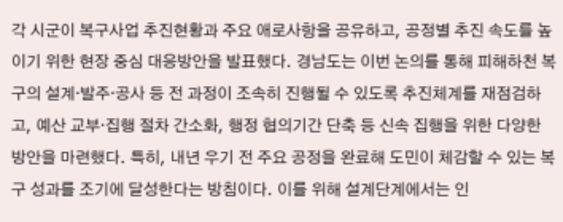각 시군이 복구사업 추진현황과 주요 애로사항을 공유하고, 공정별 추진 속도를 높이기 위한 현장 중심 대응방안을 발표했다. 경남도는 이번 논의를 통해 피해하천 복구의 설계·발주·공사 등 전 과정이 조속히 진행될 수 있도록 추진체계를 재점검하고, 예산 교부·집행 절차 간소화, 행정 협의기간 단축 등 신속 집행을 위한 다양한 방안을 마련했다. 특히, 내년 우기 전 주요 공정을 완료해 도민이 체감할 수 있는 복구 성과를 조기에 달성한다는 방침이다. 이를 위해 설계단계에서는 인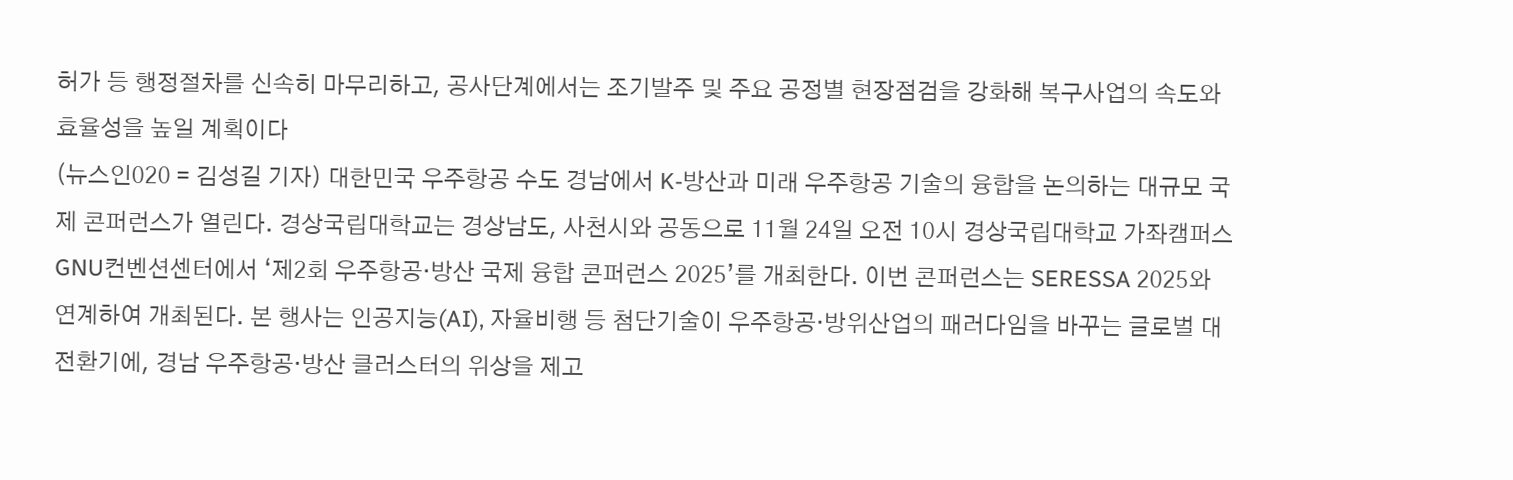허가 등 행정절차를 신속히 마무리하고, 공사단계에서는 조기발주 및 주요 공정별 현장점검을 강화해 복구사업의 속도와 효율성을 높일 계획이다
(뉴스인020 = 김성길 기자) 대한민국 우주항공 수도 경남에서 K-방산과 미래 우주항공 기술의 융합을 논의하는 대규모 국제 콘퍼런스가 열린다. 경상국립대학교는 경상남도, 사천시와 공동으로 11월 24일 오전 10시 경상국립대학교 가좌캠퍼스 GNU컨벤션센터에서 ‘제2회 우주항공·방산 국제 융합 콘퍼런스 2025’를 개최한다. 이번 콘퍼런스는 SERESSA 2025와 연계하여 개최된다. 본 행사는 인공지능(AI), 자율비행 등 첨단기술이 우주항공·방위산업의 패러다임을 바꾸는 글로벌 대전환기에, 경남 우주항공·방산 클러스터의 위상을 제고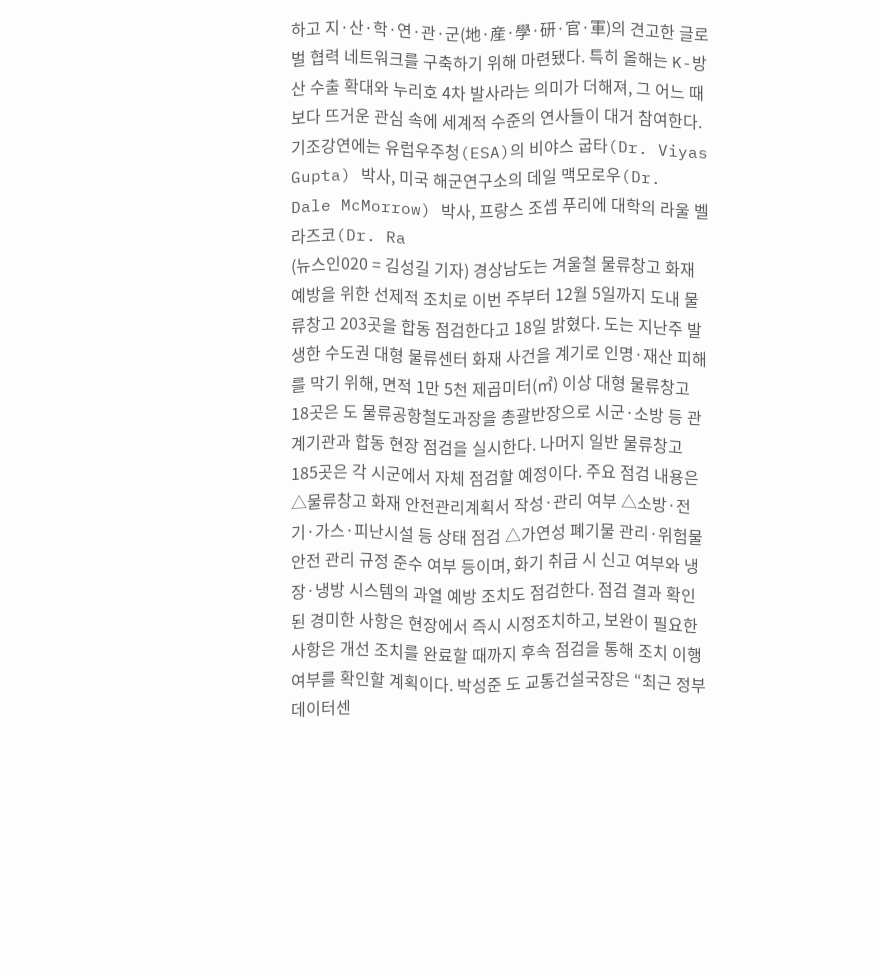하고 지·산·학·연·관·군(地·産·學·研·官·軍)의 견고한 글로벌 협력 네트워크를 구축하기 위해 마련됐다. 특히 올해는 K-방산 수출 확대와 누리호 4차 발사라는 의미가 더해져, 그 어느 때보다 뜨거운 관심 속에 세계적 수준의 연사들이 대거 참여한다. 기조강연에는 유럽우주청(ESA)의 비야스 굽타(Dr. Viyas Gupta) 박사, 미국 해군연구소의 데일 맥모로우(Dr. Dale McMorrow) 박사, 프랑스 조셉 푸리에 대학의 라울 벨라즈코(Dr. Ra
(뉴스인020 = 김성길 기자) 경상남도는 겨울철 물류창고 화재 예방을 위한 선제적 조치로 이번 주부터 12월 5일까지 도내 물류창고 203곳을 합동 점검한다고 18일 밝혔다. 도는 지난주 발생한 수도권 대형 물류센터 화재 사건을 계기로 인명·재산 피해를 막기 위해, 면적 1만 5천 제곱미터(㎡) 이상 대형 물류창고 18곳은 도 물류공항철도과장을 총괄반장으로 시군·소방 등 관계기관과 합동 현장 점검을 실시한다. 나머지 일반 물류창고 185곳은 각 시군에서 자체 점검할 예정이다. 주요 점검 내용은 △물류창고 화재 안전관리계획서 작성·관리 여부 △소방·전기·가스·피난시설 등 상태 점검 △가연성 폐기물 관리·위험물 안전 관리 규정 준수 여부 등이며, 화기 취급 시 신고 여부와 냉장·냉방 시스템의 과열 예방 조치도 점검한다. 점검 결과 확인된 경미한 사항은 현장에서 즉시 시정조치하고, 보완이 필요한 사항은 개선 조치를 완료할 때까지 후속 점검을 통해 조치 이행 여부를 확인할 계획이다. 박성준 도 교통건설국장은 “최근 정부 데이터센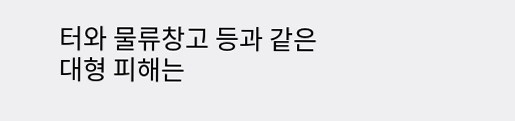터와 물류창고 등과 같은 대형 피해는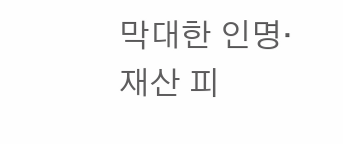막대한 인명·재산 피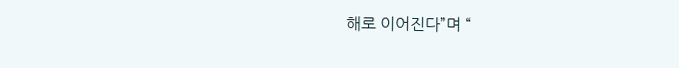해로 이어진다”며 “